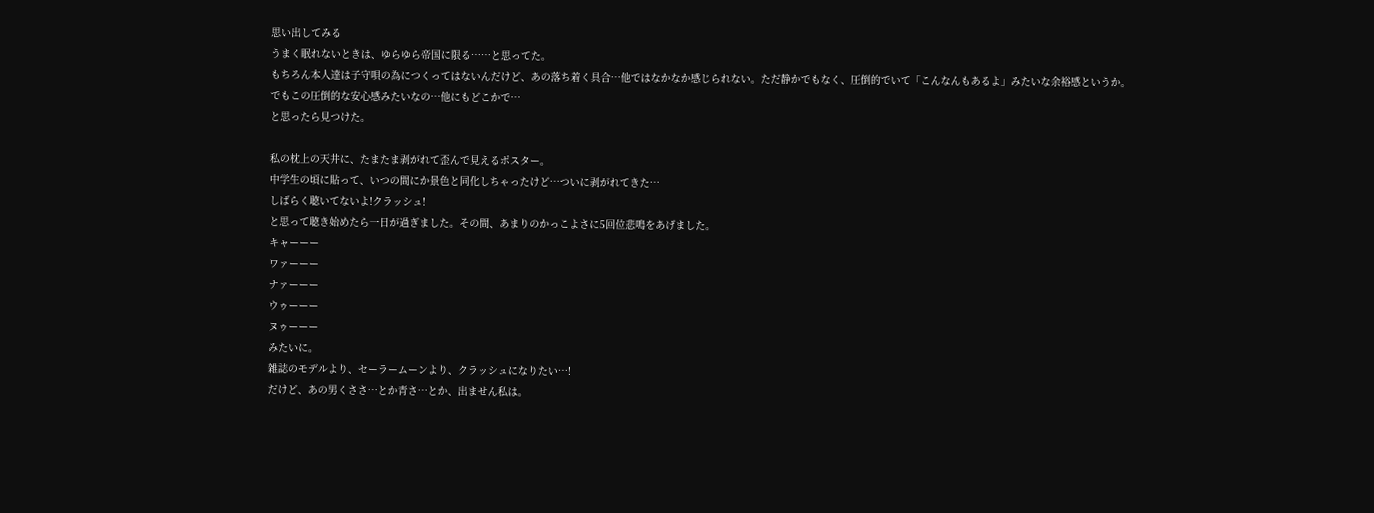思い出してみる
うまく眠れないときは、ゆらゆら帝国に限る……と思ってた。
もちろん本人達は子守唄の為につくってはないんだけど、あの落ち着く具合…他ではなかなか感じられない。ただ静かでもなく、圧倒的でいて「こんなんもあるよ」みたいな余裕感というか。
でもこの圧倒的な安心感みたいなの…他にもどこかで…
と思ったら見つけた。

私の枕上の天井に、たまたま剥がれて歪んで見えるポスター。
中学生の頃に貼って、いつの間にか景色と同化しちゃったけど…ついに剥がれてきた…
しばらく聴いてないよ!クラッシュ!
と思って聴き始めたら一日が過ぎました。その間、あまりのかっこよさに5回位悲鳴をあげました。
キャーーー
ワァーーー
ナァーーー
ウゥーーー
ヌゥーーー
みたいに。
雑誌のモデルより、セーラームーンより、クラッシュになりたい…!
だけど、あの男くささ…とか青さ…とか、出ません私は。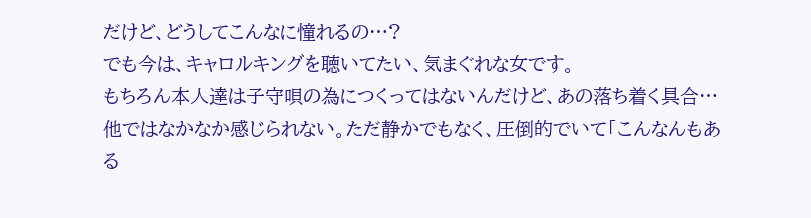だけど、どうしてこんなに憧れるの…?
でも今は、キャロルキングを聴いてたい、気まぐれな女です。
もちろん本人達は子守唄の為につくってはないんだけど、あの落ち着く具合…他ではなかなか感じられない。ただ静かでもなく、圧倒的でいて「こんなんもある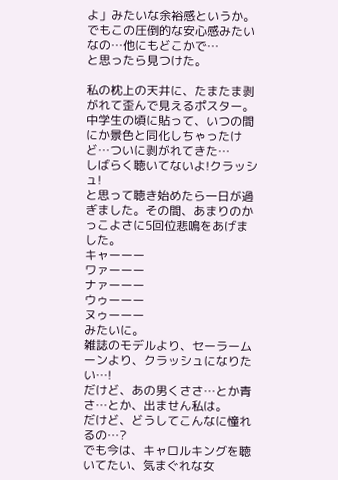よ」みたいな余裕感というか。
でもこの圧倒的な安心感みたいなの…他にもどこかで…
と思ったら見つけた。

私の枕上の天井に、たまたま剥がれて歪んで見えるポスター。
中学生の頃に貼って、いつの間にか景色と同化しちゃったけど…ついに剥がれてきた…
しばらく聴いてないよ!クラッシュ!
と思って聴き始めたら一日が過ぎました。その間、あまりのかっこよさに5回位悲鳴をあげました。
キャーーー
ワァーーー
ナァーーー
ウゥーーー
ヌゥーーー
みたいに。
雑誌のモデルより、セーラームーンより、クラッシュになりたい…!
だけど、あの男くささ…とか青さ…とか、出ません私は。
だけど、どうしてこんなに憧れるの…?
でも今は、キャロルキングを聴いてたい、気まぐれな女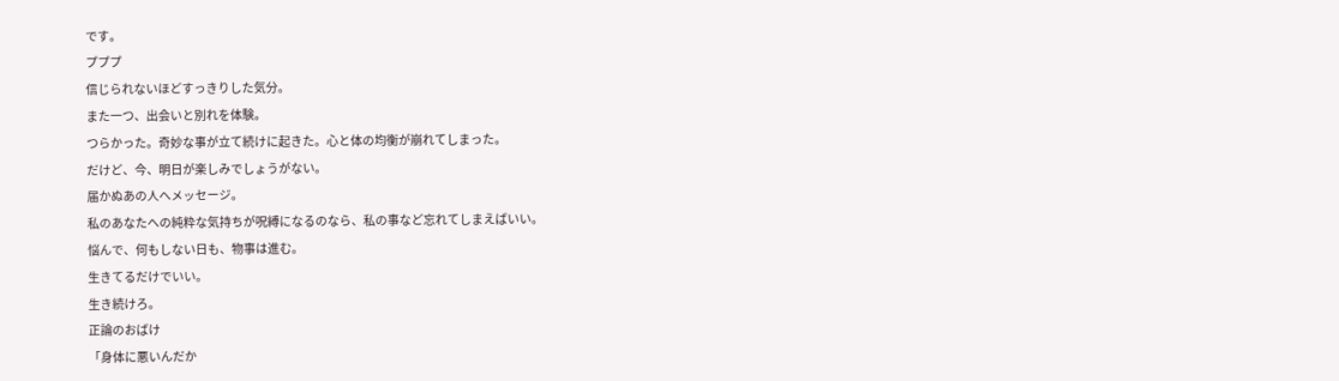です。
プププ
信じられないほどすっきりした気分。
また一つ、出会いと別れを体験。
つらかった。奇妙な事が立て続けに起きた。心と体の均衡が崩れてしまった。
だけど、今、明日が楽しみでしょうがない。
届かぬあの人へメッセージ。
私のあなたへの純粋な気持ちが呪縛になるのなら、私の事など忘れてしまえばいい。
悩んで、何もしない日も、物事は進む。
生きてるだけでいい。
生き続けろ。
正論のおばけ
「身体に悪いんだか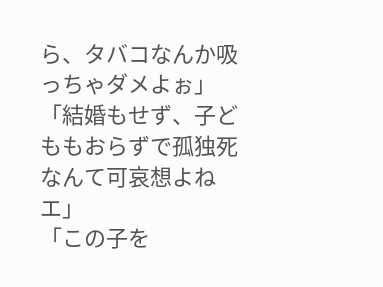ら、タバコなんか吸っちゃダメよぉ」
「結婚もせず、子どももおらずで孤独死なんて可哀想よねエ」
「この子を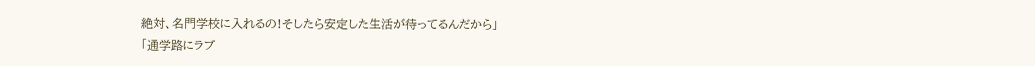絶対、名門学校に入れるの!そしたら安定した生活が待ってるんだから」
「通学路にラブ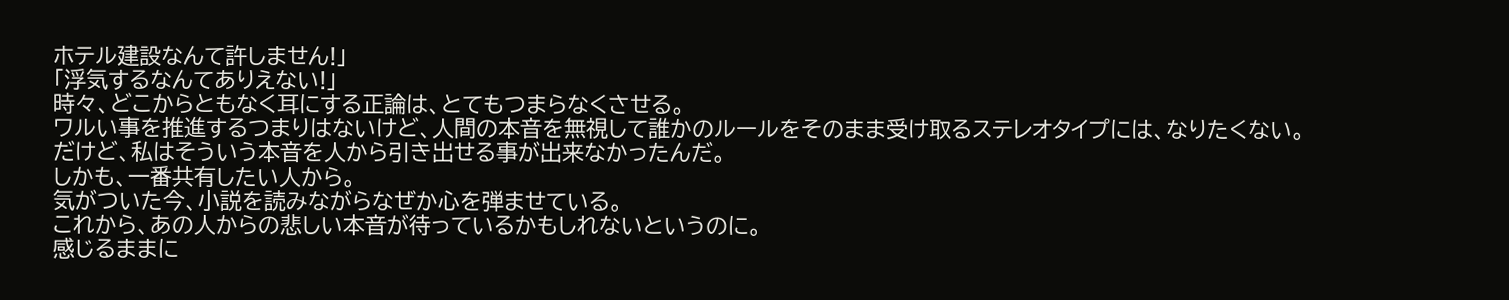ホテル建設なんて許しません!」
「浮気するなんてありえない!」
時々、どこからともなく耳にする正論は、とてもつまらなくさせる。
ワルい事を推進するつまりはないけど、人間の本音を無視して誰かのルールをそのまま受け取るステレオタイプには、なりたくない。
だけど、私はそういう本音を人から引き出せる事が出来なかったんだ。
しかも、一番共有したい人から。
気がついた今、小説を読みながらなぜか心を弾ませている。
これから、あの人からの悲しい本音が待っているかもしれないというのに。
感じるままに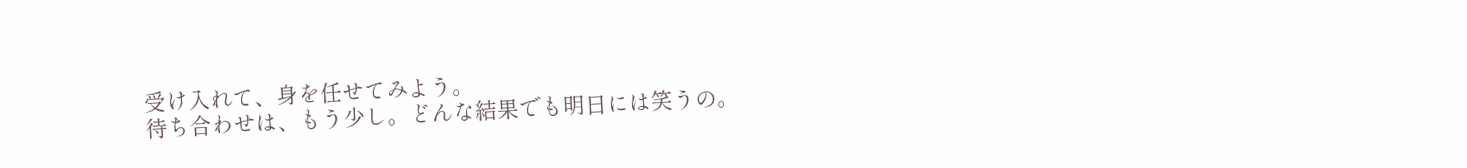受け入れて、身を任せてみよう。
待ち合わせは、もう少し。どんな結果でも明日には笑うの。